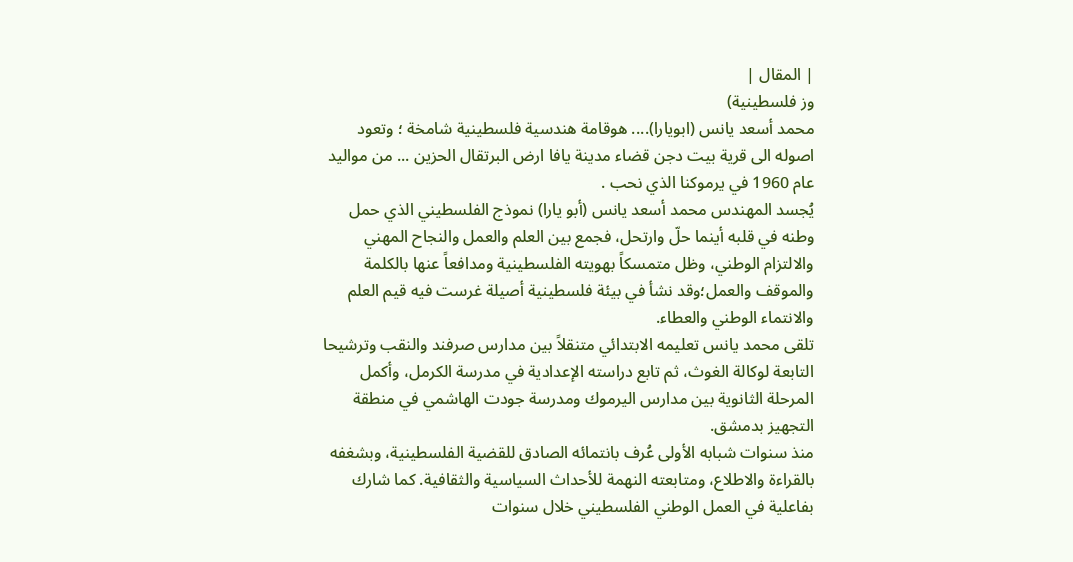| المقال |
وز فلسطينية)
محمد أسعد يانس (ابويارا).... هوقامة هندسية فلسطينية شامخة ؛ وتعود اصوله الى قرية بيت دجن قضاء مدينة يافا ارض البرتقال الحزين ... من مواليد عام 1960 في يرموكنا الذي نحب .
يُجسد المهندس محمد أسعد يانس (أبو يارا) نموذج الفلسطيني الذي حمل وطنه في قلبه أينما حلّ وارتحل، فجمع بين العلم والعمل والنجاح المهني والالتزام الوطني، وظل متمسكاً بهويته الفلسطينية ومدافعاً عنها بالكلمة والموقف والعمل؛وقد نشأ في بيئة فلسطينية أصيلة غرست فيه قيم العلم والانتماء الوطني والعطاء.
تلقى محمد يانس تعليمه الابتدائي متنقلاً بين مدارس صرفند والنقب وترشيحا التابعة لوكالة الغوث، ثم تابع دراسته الإعدادية في مدرسة الكرمل، وأكمل المرحلة الثانوية بين مدارس اليرموك ومدرسة جودت الهاشمي في منطقة التجهيز بدمشق.
منذ سنوات شبابه الأولى عُرف بانتمائه الصادق للقضية الفلسطينية، وبشغفه بالقراءة والاطلاع، ومتابعته النهمة للأحداث السياسية والثقافية. كما شارك بفاعلية في العمل الوطني الفلسطيني خلال سنوات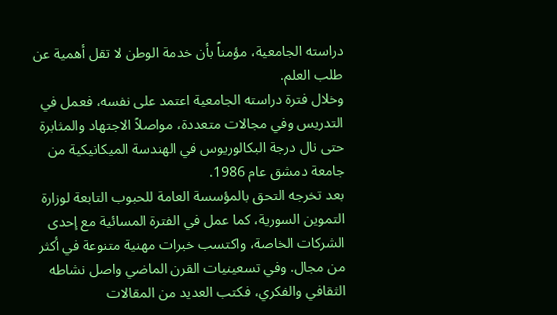دراسته الجامعية، مؤمناً بأن خدمة الوطن لا تقل أهمية عن طلب العلم.
وخلال فترة دراسته الجامعية اعتمد على نفسه، فعمل في التدريس وفي مجالات متعددة، مواصلاً الاجتهاد والمثابرة حتى نال درجة البكالوريوس في الهندسة الميكانيكية من جامعة دمشق عام 1986.
بعد تخرجه التحق بالمؤسسة العامة للحبوب التابعة لوزارة التموين السورية، كما عمل في الفترة المسائية مع إحدى الشركات الخاصة، واكتسب خبرات مهنية متنوعة في أكثر من مجال. وفي تسعينيات القرن الماضي واصل نشاطه الثقافي والفكري، فكتب العديد من المقالات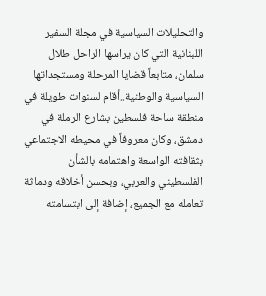والتحليلات السياسية في مجلة السفير اللبنانية التي كان يراسها الراحل طلال سلمان، متابعاً قضايا المرحلة ومستجداتها السياسية والوطنية..أقام لسنوات طويلة في منطقة ساحة فلسطين بشارع الرملة في دمشق، وكان معروفاً في محيطه الاجتماعي بثقافته الواسعة واهتمامه بالشأن الفلسطيني والعربي، وبحسن أخلاقه ودماثة تعامله مع الجميع، إضافة إلى ابتسامته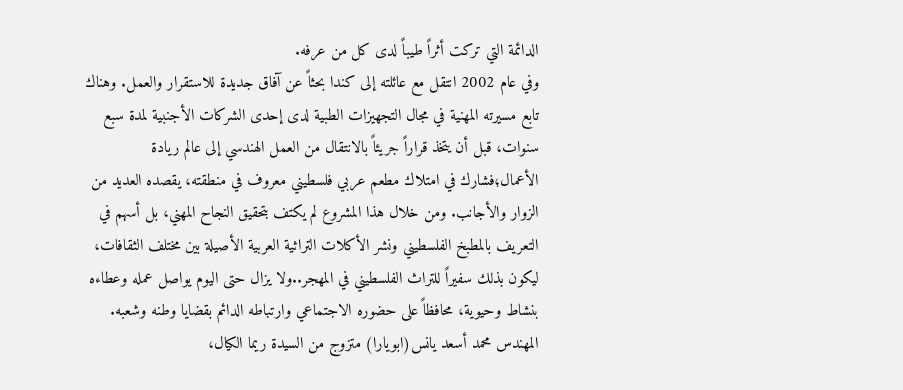الدائمة التي تركت أثراً طيباً لدى كل من عرفه.
وفي عام 2002 انتقل مع عائلته إلى كندا بحثاً عن آفاق جديدة للاستقرار والعمل. وهناك تابع مسيرته المهنية في مجال التجهيزات الطبية لدى إحدى الشركات الأجنبية لمدة سبع سنوات، قبل أن يتخذ قراراً جريئاً بالانتقال من العمل الهندسي إلى عالم ريادة الأعمال؛فشارك في امتلاك مطعم عربي فلسطيني معروف في منطقته، يقصده العديد من الزوار والأجانب. ومن خلال هذا المشروع لم يكتف بتحقيق النجاح المهني، بل أسهم في التعريف بالمطبخ الفلسطيني ونشر الأكلات التراثية العربية الأصيلة بين مختلف الثقافات، ليكون بذلك سفيراً للتراث الفلسطيني في المهجر..ولا يزال حتى اليوم يواصل عمله وعطاءه بنشاط وحيوية، محافظاً على حضوره الاجتماعي وارتباطه الدائم بقضايا وطنه وشعبه.
المهندس محمد أسعد يانس(ابويارا) متزوج من السيدة ريما الكيال،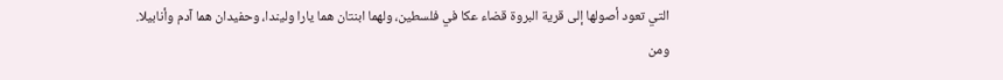التي تعود أصولها إلى قرية البروة قضاء عكا في فلسطين، ولهما ابنتان هما يارا وليندا، وحفيدان هما آدم وأنابيلا.
ومن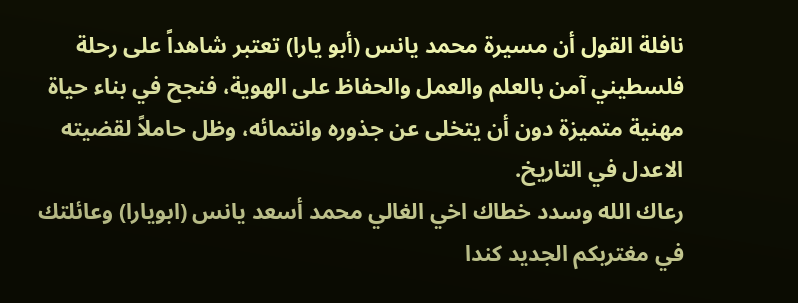نافلة القول أن مسيرة محمد يانس (أبو يارا) تعتبر شاهداً على رحلة فلسطيني آمن بالعلم والعمل والحفاظ على الهوية، فنجح في بناء حياة مهنية متميزة دون أن يتخلى عن جذوره وانتمائه، وظل حاملاً لقضيته الاعدل في التاريخ.
رعاك الله وسدد خطاك اخي الغالي محمد أسعد يانس (ابويارا) وعائلتك في مغتربكم الجديد كندا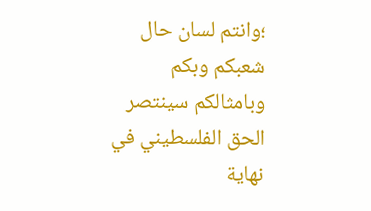؛وانتم لسان حال شعبكم وبكم وبامثالكم سينتصر الحق الفلسطيني في نهاية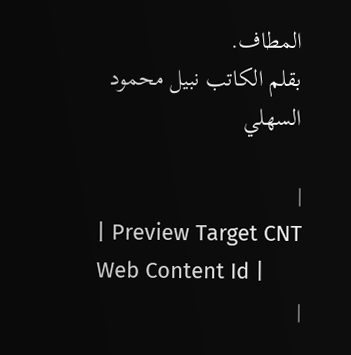المطاف.
بقلم الكاتب نبيل محمود السهلي

|
| Preview Target CNT Web Content Id |
|